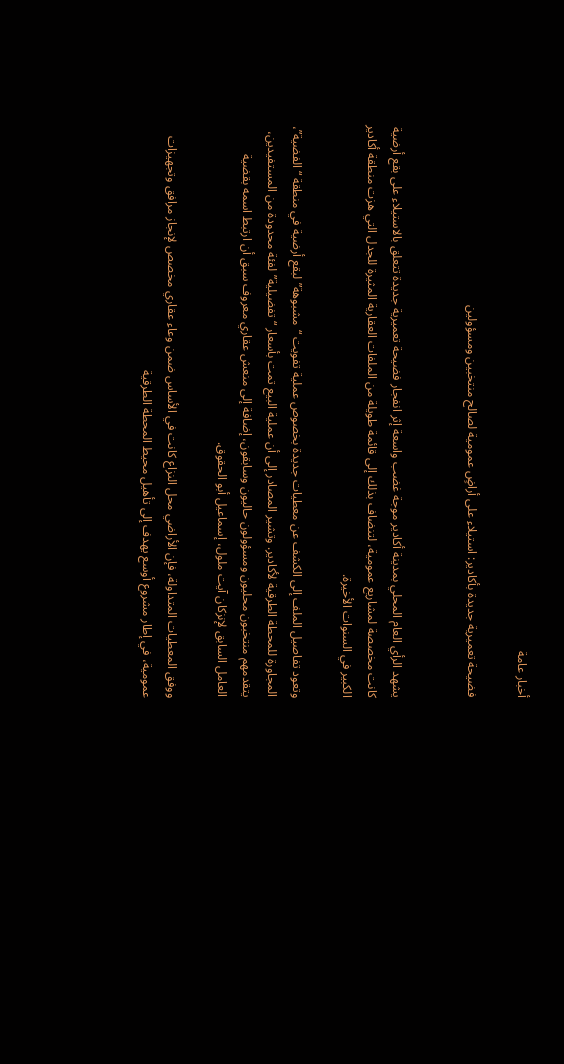أخبار عامة

فضيحة تعميرية جديدة بأكادير: استيلاء على أراضٍ عمومية لصالح منتخبين ومسؤولين


يشهد الرأي العام المحلي بمدينة أكادير موجة غضب واسعة إثر انفجار فضيحة تعميرية جديدة تتعلق بالاستيلاء على بقع أرضية كانت مخصصة لمشاريع عمومية، لتنضاف بذلك إلى قائمة طويلة من الملفات العقارية المثيرة للجدل التي هزت منطقة أكادير الكبير في السنوات الأخيرة.

وتعود تفاصيل الملف إلى الكشف عن معطيات جديدة بخصوص عملية تفويت “مشبوهة” لبقع أرضية في منطقة “الفضية”، المجاورة للمحطة الطرقية لأكادير. وتشير المصادر إلى أن عملية البيع تمت بأسعار “تفضيلية” لفئة محدودة من المستفيدين، يتقدمهم منتخبون محليون ومسؤولون حاليون وسابقون، إضافة إلى منعش عقاري معروف سبق أن ارتبط اسمه بقضية العامل السابق لإنزكان آيت ملول، إسماعيل أبو الحقوق.

ووفق المعطيات المتداولة، فإن الأراضي محل النزاع كانت في الأساس ضمن وعاء عقاري مخصص لإنجاز مرافق وتجهيزات عمومية، في إطار مشروع أوسع يهدف إلى تأهيل محيط المحطة الطرقية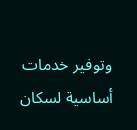وتوفير خدمات أساسية لسكان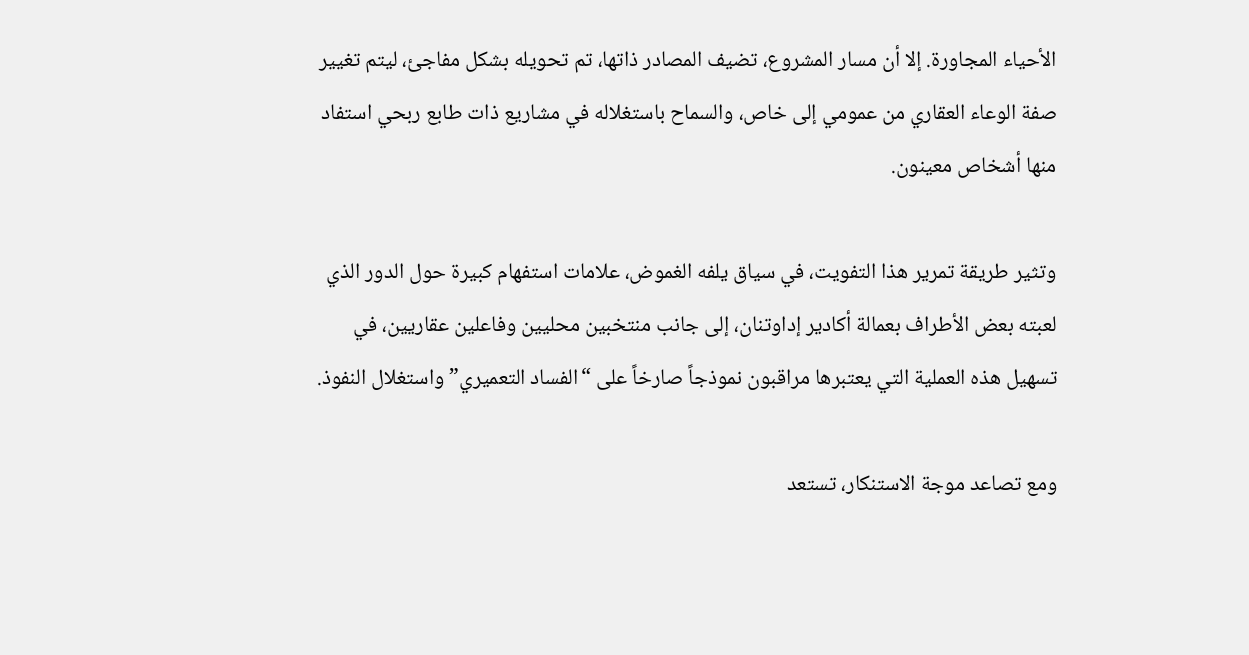الأحياء المجاورة. إلا أن مسار المشروع، تضيف المصادر ذاتها، تم تحويله بشكل مفاجئ، ليتم تغيير صفة الوعاء العقاري من عمومي إلى خاص، والسماح باستغلاله في مشاريع ذات طابع ربحي استفاد منها أشخاص معينون.

وتثير طريقة تمرير هذا التفويت، في سياق يلفه الغموض، علامات استفهام كبيرة حول الدور الذي لعبته بعض الأطراف بعمالة أكادير إداوتنان، إلى جانب منتخبين محليين وفاعلين عقاريين، في تسهيل هذه العملية التي يعتبرها مراقبون نموذجاً صارخاً على “الفساد التعميري” واستغلال النفوذ.

ومع تصاعد موجة الاستنكار، تستعد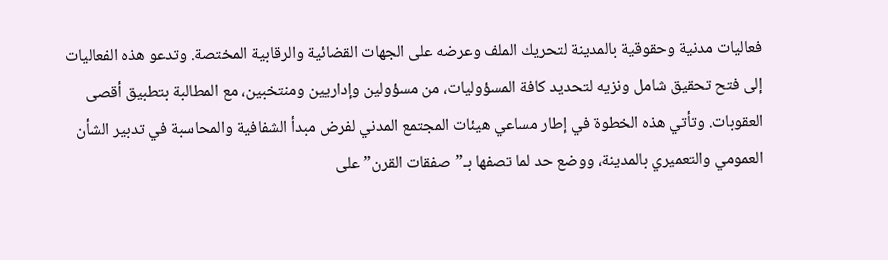فعاليات مدنية وحقوقية بالمدينة لتحريك الملف وعرضه على الجهات القضائية والرقابية المختصة. وتدعو هذه الفعاليات إلى فتح تحقيق شامل ونزيه لتحديد كافة المسؤوليات، من مسؤولين وإداريين ومنتخبين، مع المطالبة بتطبيق أقصى العقوبات. وتأتي هذه الخطوة في إطار مساعي هيئات المجتمع المدني لفرض مبدأ الشفافية والمحاسبة في تدبير الشأن العمومي والتعميري بالمدينة، ووضع حد لما تصفها بـ”صفقات القرن” على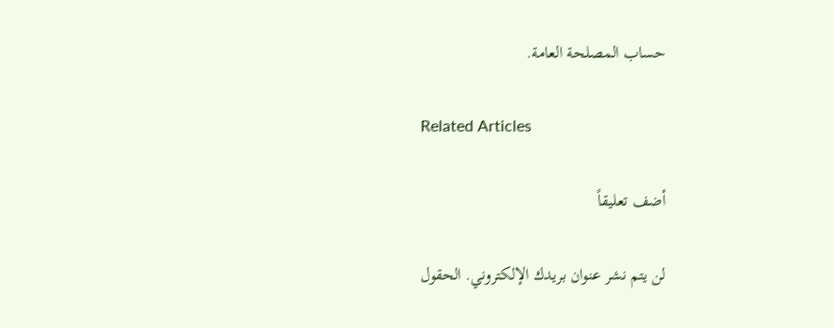حساب المصلحة العامة.

Related Articles

أضف تعليقاً

لن يتم نشر عنوان بريدك الإلكتروني. الحقول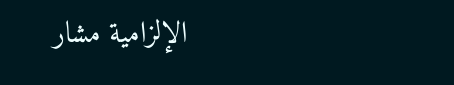الإلزامية مشار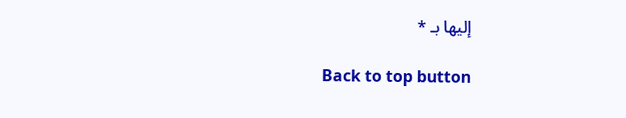إليها بـ *

Back to top button